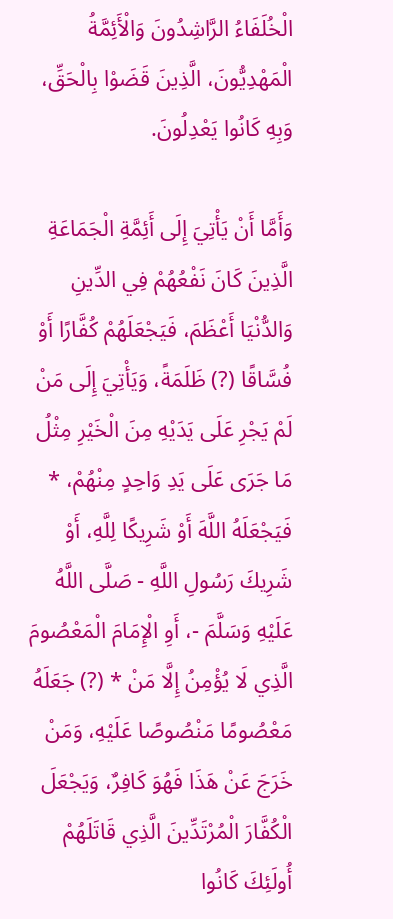الْخُلَفَاءُ الرَّاشِدُونَ وَالْأَئِمَّةُ الْمَهْدِيُّونَ، الَّذِينَ قَضَوْا بِالْحَقِّ، وَبِهِ كَانُوا يَعْدِلُونَ.

وَأَمَّا أَنْ يَأْتِيَ إِلَى أَئِمَّةِ الْجَمَاعَةِ الَّذِينَ كَانَ نَفْعُهُمْ فِي الدِّينِ وَالدُّنْيَا أَعْظَمَ، فَيَجْعَلَهُمْ كُفَّارًا أَوْ فُسَّاقًا (?) ظَلَمَةً، وَيَأْتِيَ إِلَى مَنْ لَمْ يَجْرِ عَلَى يَدَيْهِ مِنَ الْخَيْرِ مِثْلُ مَا جَرَى عَلَى يَدِ وَاحِدٍ مِنْهُمْ، * فَيَجْعَلَهُ اللَّهَ أَوْ شَرِيكًا لِلَّهِ، أَوْ شَرِيكَ رَسُولِ اللَّهِ - صَلَّى اللَّهُ عَلَيْهِ وَسَلَّمَ -، أَوِ الْإِمَامَ الْمَعْصُومَ الَّذِي لَا يُؤْمِنُ إِلَّا مَنْ * (?) جَعَلَهُ مَعْصُومًا مَنْصُوصًا عَلَيْهِ، وَمَنْ خَرَجَ عَنْ هَذَا فَهُوَ كَافِرٌ، وَيَجْعَلَ الْكُفَّارَ الْمُرْتَدِّينَ الَّذِي قَاتَلَهُمْ أُولَئِكَ كَانُوا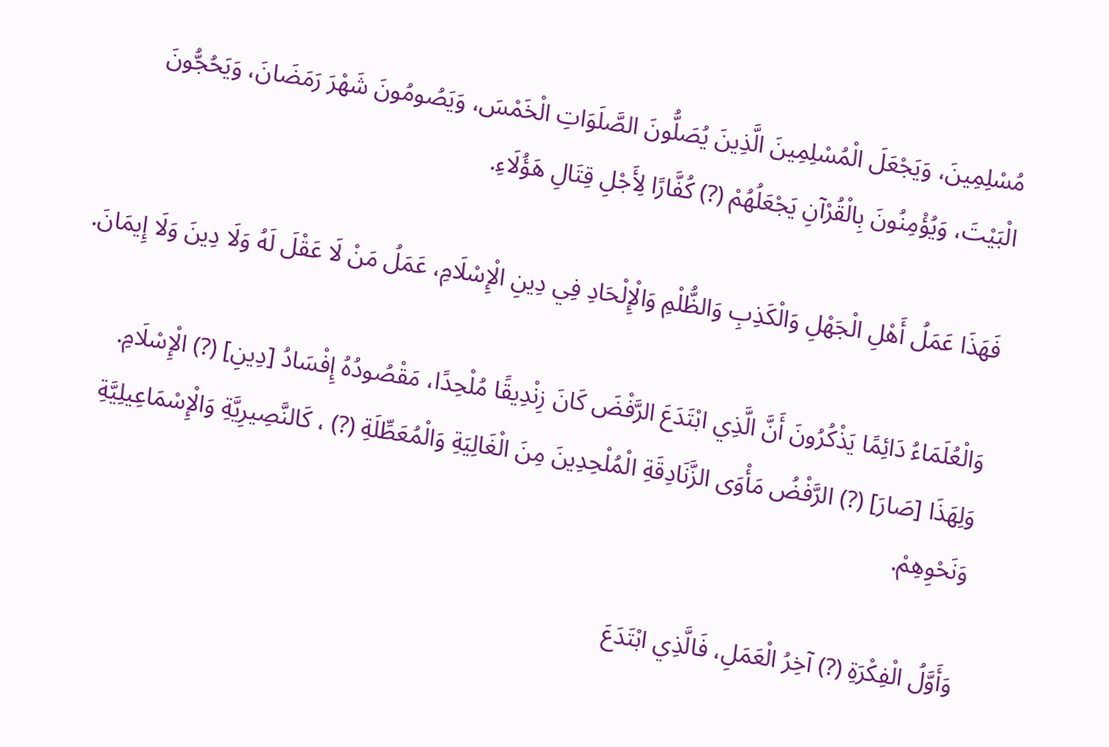مُسْلِمِينَ، وَيَجْعَلَ الْمُسْلِمِينَ الَّذِينَ يُصَلُّونَ الصَّلَوَاتِ الْخَمْسَ، وَيَصُومُونَ شَهْرَ رَمَضَانَ، وَيَحُجُّونَ الْبَيْتَ، وَيُؤْمِنُونَ بِالْقُرْآنِ يَجْعَلُهُمْ (?) كُفَّارًا لِأَجْلِ قِتَالِ هَؤُلَاءِ.

فَهَذَا عَمَلُ أَهْلِ الْجَهْلِ وَالْكَذِبِ وَالظُّلْمِ وَالْإِلْحَادِ فِي دِينِ الْإِسْلَامِ، عَمَلُ مَنْ لَا عَقْلَ لَهُ وَلَا دِينَ وَلَا إِيمَانَ.

وَالْعُلَمَاءُ دَائِمًا يَذْكُرُونَ أَنَّ الَّذِي ابْتَدَعَ الرَّفْضَ كَانَ زِنْدِيقًا مُلْحِدًا، مَقْصُودُهُ إِفْسَادُ [دِينِ] (?) الْإِسْلَامِ. وَلِهَذَا [صَارَ] (?) الرَّفْضُ مَأْوَى الزَّنَادِقَةِ الْمُلْحِدِينَ مِنَ الْغَالِيَةِ وَالْمُعَطِّلَةِ (?) ، كَالنَّصِيرِيَّةِ وَالْإِسْمَاعِيلِيَّةِ وَنَحْوِهِمْ.

وَأَوَّلُ الْفِكْرَةِ (?) آخِرُ الْعَمَلِ، فَالَّذِي ابْتَدَعَ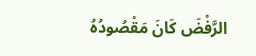الرَّفْضَ كَانَ مَقْصُودُهُ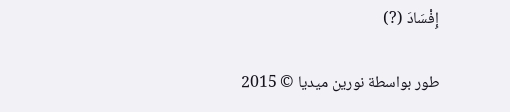إِفْسَادَ (?)

طور بواسطة نورين ميديا © 2015